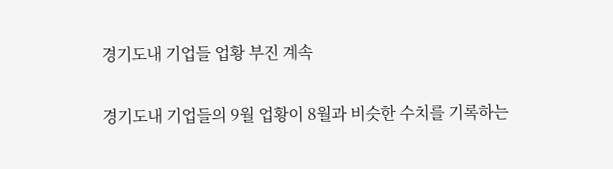경기도내 기업들 업황 부진 계속

경기도내 기업들의 9월 업황이 8월과 비슷한 수치를 기록하는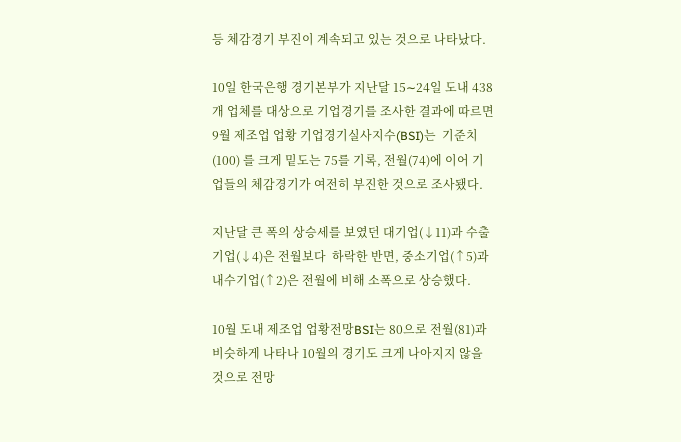등 체감경기 부진이 계속되고 있는 것으로 나타났다.

10일 한국은행 경기본부가 지난달 15∼24일 도내 438개 업체를 대상으로 기업경기를 조사한 결과에 따르면 9월 제조업 업황 기업경기실사지수(BSI)는  기준치(100) 를 크게 밑도는 75를 기록, 전월(74)에 이어 기업들의 체감경기가 여전히 부진한 것으로 조사됐다.

지난달 큰 폭의 상승세를 보였던 대기업(↓11)과 수출기업(↓4)은 전월보다  하락한 반면, 중소기업(↑5)과 내수기업(↑2)은 전월에 비해 소폭으로 상승했다.

10월 도내 제조업 업황전망BSI는 80으로 전월(81)과 비슷하게 나타나 10월의 경기도 크게 나아지지 않을 것으로 전망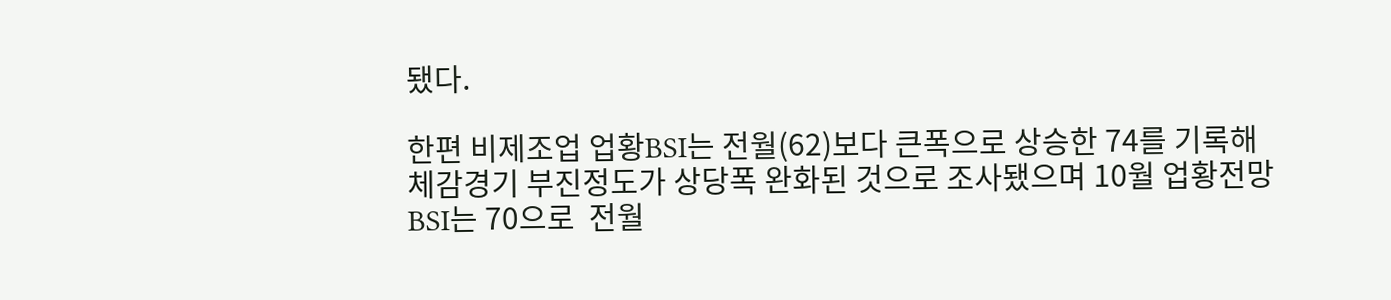됐다.

한편 비제조업 업황BSI는 전월(62)보다 큰폭으로 상승한 74를 기록해  체감경기 부진정도가 상당폭 완화된 것으로 조사됐으며 10월 업황전망BSI는 70으로  전월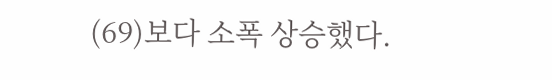(69)보다 소폭 상승했다.